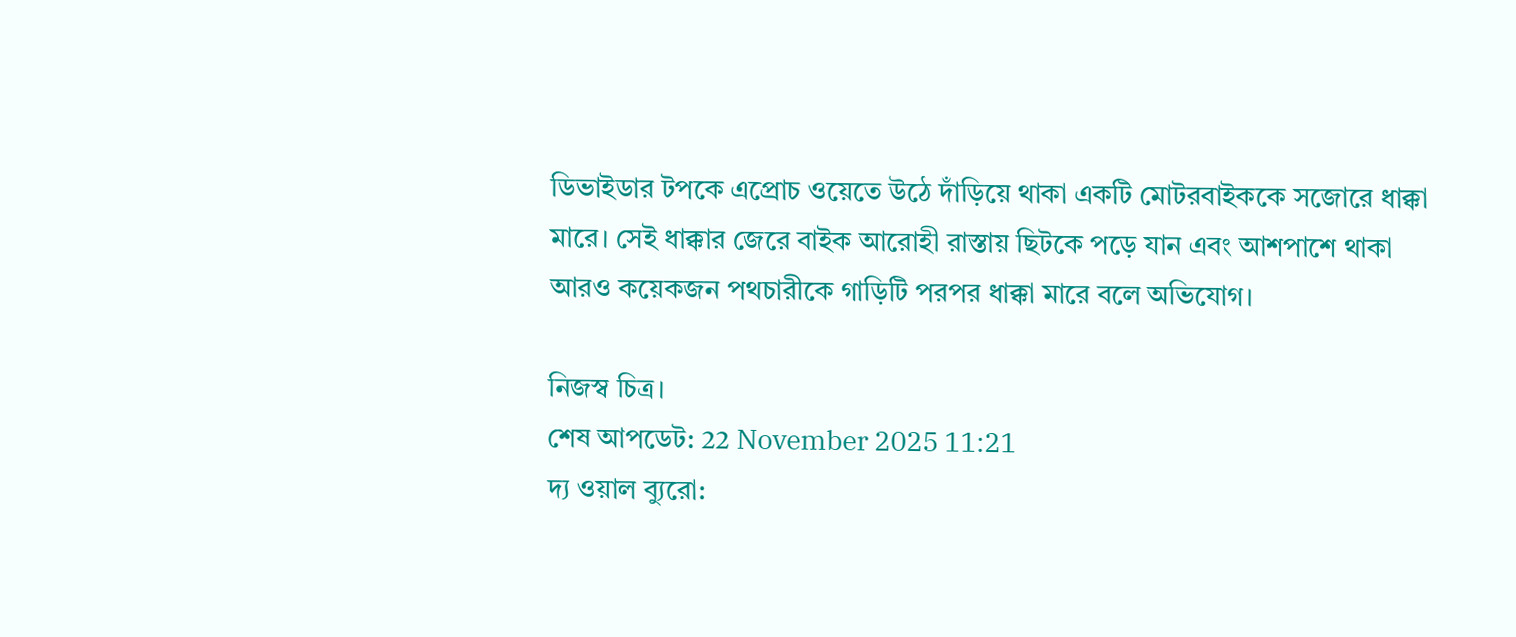ডিভাইডার টপকে এপ্রোচ ওয়েতে উঠে দাঁড়িয়ে থাকা একটি মোটরবাইককে সজোরে ধাক্কা মারে। সেই ধাক্কার জেরে বাইক আরোহী রাস্তায় ছিটকে পড়ে যান এবং আশপাশে থাকা আরও কয়েকজন পথচারীকে গাড়িটি পরপর ধাক্কা মারে বলে অভিযোগ।

নিজস্ব চিত্র।
শেষ আপডেট: 22 November 2025 11:21
দ্য ওয়াল ব্যুরো: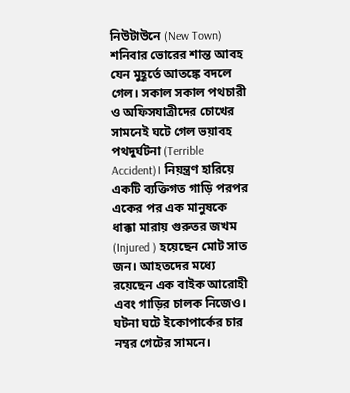নিউটাউনে (New Town) শনিবার ভোরের শান্ত আবহ যেন মুহূর্তে আতঙ্কে বদলে গেল। সকাল সকাল পথচারী ও অফিসযাত্রীদের চোখের সামনেই ঘটে গেল ভয়াবহ পথদুর্ঘটনা (Terrible Accident)। নিয়ন্ত্রণ হারিয়ে একটি ব্যক্তিগত গাড়ি পরপর একের পর এক মানুষকে ধাক্কা মারায় গুরুতর জখম (Injured ) হয়েছেন মোট সাত জন। আহতদের মধ্যে রয়েছেন এক বাইক আরোহী এবং গাড়ির চালক নিজেও।
ঘটনা ঘটে ইকোপার্কের চার নম্বর গেটের সামনে।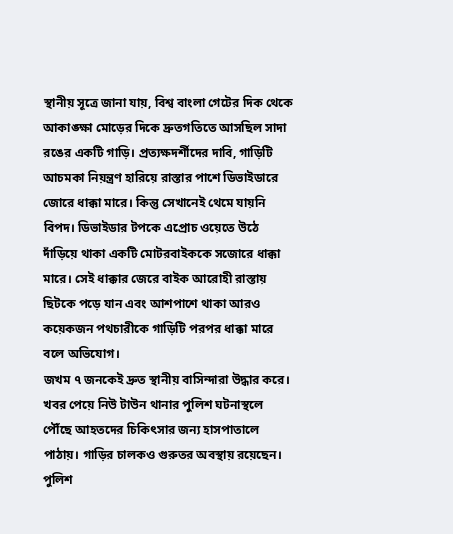স্থানীয় সূত্রে জানা যায়, বিশ্ব বাংলা গেটের দিক থেকে আকাঙ্ক্ষা মোড়ের দিকে দ্রুতগতিতে আসছিল সাদা রঙের একটি গাড়ি। প্রত্যক্ষদর্শীদের দাবি, গাড়িটি আচমকা নিয়ন্ত্রণ হারিয়ে রাস্তার পাশে ডিভাইডারে জোরে ধাক্কা মারে। কিন্তু সেখানেই থেমে যায়নি বিপদ। ডিভাইডার টপকে এপ্রোচ ওয়েতে উঠে দাঁড়িয়ে থাকা একটি মোটরবাইককে সজোরে ধাক্কা মারে। সেই ধাক্কার জেরে বাইক আরোহী রাস্তায় ছিটকে পড়ে যান এবং আশপাশে থাকা আরও কয়েকজন পথচারীকে গাড়িটি পরপর ধাক্কা মারে বলে অভিযোগ।
জখম ৭ জনকেই দ্রুত স্থানীয় বাসিন্দারা উদ্ধার করে। খবর পেয়ে নিউ টাউন থানার পুলিশ ঘটনাস্থলে পৌঁছে আহতদের চিকিৎসার জন্য হাসপাতালে পাঠায়। গাড়ির চালকও গুরুতর অবস্থায় রয়েছেন। পুলিশ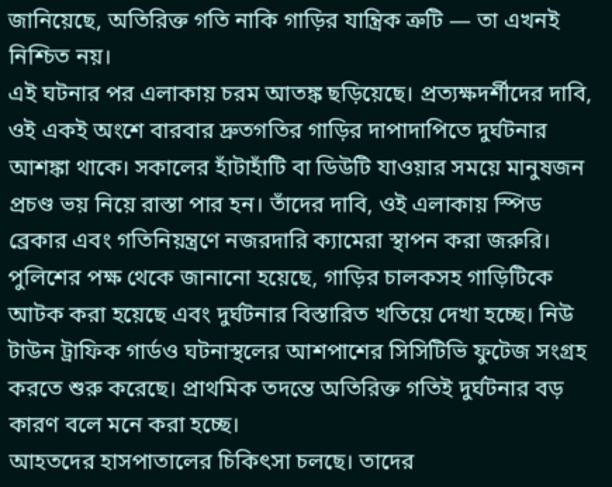জানিয়েছে, অতিরিক্ত গতি নাকি গাড়ির যান্ত্রিক ত্রুটি — তা এখনই নিশ্চিত নয়।
এই ঘটনার পর এলাকায় চরম আতঙ্ক ছড়িয়েছে। প্রত্যক্ষদর্শীদের দাবি, ওই একই অংশে বারবার দ্রুতগতির গাড়ির দাপাদাপিতে দুর্ঘটনার আশঙ্কা থাকে। সকালের হাঁটাহাঁটি বা ডিউটি যাওয়ার সময়ে মানুষজন প্রচণ্ড ভয় নিয়ে রাস্তা পার হন। তাঁদের দাবি, ওই এলাকায় স্পিড ব্রেকার এবং গতিনিয়ন্ত্রণে নজরদারি ক্যামেরা স্থাপন করা জরুরি।
পুলিশের পক্ষ থেকে জানানো হয়েছে, গাড়ির চালকসহ গাড়িটিকে আটক করা হয়েছে এবং দুর্ঘটনার বিস্তারিত খতিয়ে দেখা হচ্ছে। নিউ টাউন ট্রাফিক গার্ডও ঘটনাস্থলের আশপাশের সিসিটিভি ফুটেজ সংগ্রহ করতে শুরু করেছে। প্রাথমিক তদন্তে অতিরিক্ত গতিই দুর্ঘটনার বড় কারণ বলে মনে করা হচ্ছে।
আহতদের হাসপাতালের চিকিৎসা চলছে। তাদের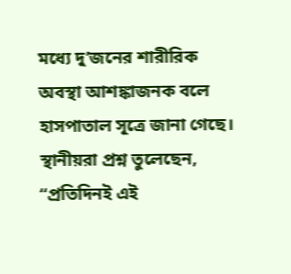মধ্যে দু’জনের শারীরিক অবস্থা আশঙ্কাজনক বলে হাসপাতাল সূত্রে জানা গেছে। স্থানীয়রা প্রশ্ন তুলেছেন, “প্রতিদিনই এই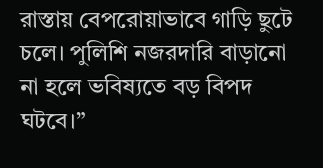রাস্তায় বেপরোয়াভাবে গাড়ি ছুটে চলে। পুলিশি নজরদারি বাড়ানো না হলে ভবিষ্যতে বড় বিপদ ঘটবে।”